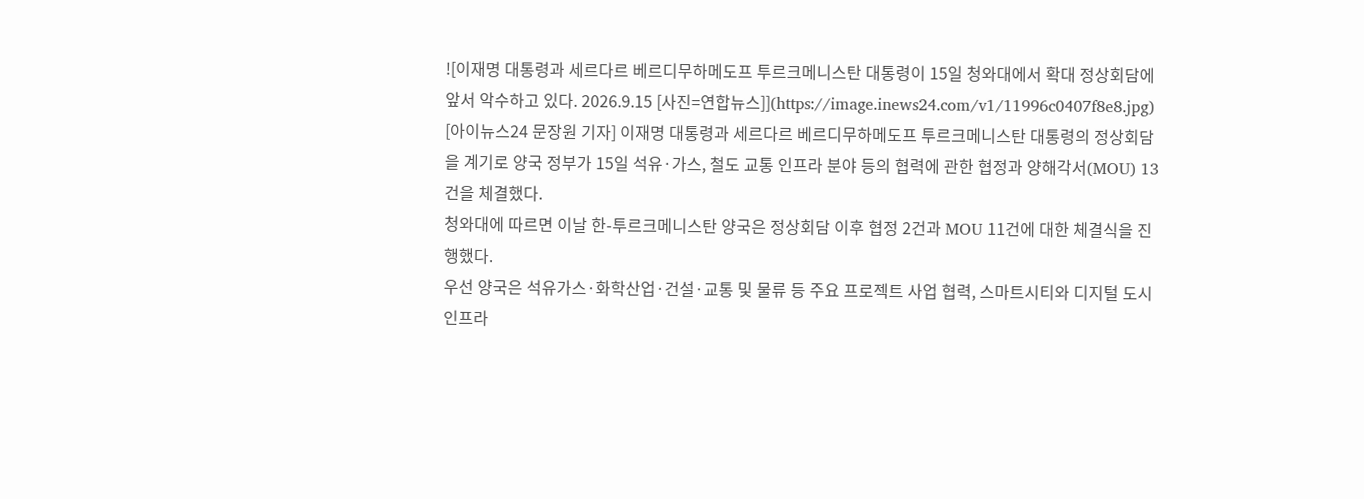![이재명 대통령과 세르다르 베르디무하메도프 투르크메니스탄 대통령이 15일 청와대에서 확대 정상회담에 앞서 악수하고 있다. 2026.9.15 [사진=연합뉴스]](https://image.inews24.com/v1/11996c0407f8e8.jpg)
[아이뉴스24 문장원 기자] 이재명 대통령과 세르다르 베르디무하메도프 투르크메니스탄 대통령의 정상회담을 계기로 양국 정부가 15일 석유·가스, 철도 교통 인프라 분야 등의 협력에 관한 협정과 양해각서(MOU) 13건을 체결했다.
청와대에 따르면 이날 한-투르크메니스탄 양국은 정상회담 이후 협정 2건과 MOU 11건에 대한 체결식을 진행했다.
우선 양국은 석유가스·화학산업·건설·교통 및 물류 등 주요 프로젝트 사업 협력, 스마트시티와 디지털 도시 인프라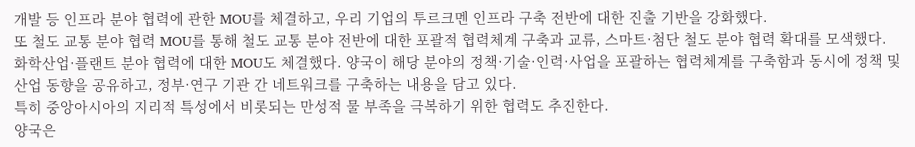개발 등 인프라 분야 협력에 관한 MOU를 체결하고, 우리 기업의 투르크멘 인프라 구축 전반에 대한 진출 기반을 강화했다.
또 철도 교통 분야 협력 MOU를 통해 철도 교통 분야 전반에 대한 포괄적 협력체계 구축과 교류, 스마트·첨단 철도 분야 협력 확대를 모색했다.
화학산업·플랜트 분야 협력에 대한 MOU도 체결했다. 양국이 해당 분야의 정책·기술·인력·사업을 포괄하는 협력체계를 구축함과 동시에 정책 및 산업 동향을 공유하고, 정부·연구 기관 간 네트워크를 구축하는 내용을 담고 있다.
특히 중앙아시아의 지리적 특성에서 비롯되는 만성적 물 부족을 극복하기 위한 협력도 추진한다.
양국은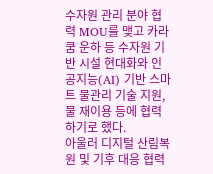수자원 관리 분야 협력 MOU를 맺고 카라쿰 운하 등 수자원 기반 시설 현대화와 인공지능(AI) 기반 스마트 물관리 기술 지원, 물 재이용 등에 협력하기로 했다.
아울러 디지털 산림복원 및 기후 대응 협력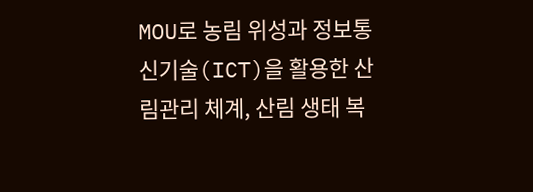MOU로 농림 위성과 정보통신기술(ICT)을 활용한 산림관리 체계, 산림 생태 복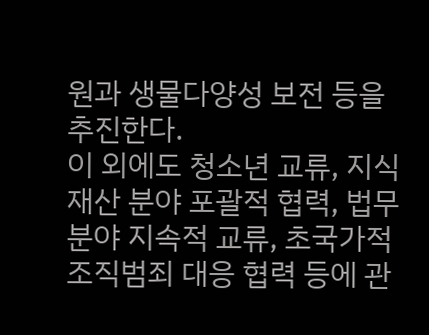원과 생물다양성 보전 등을 추진한다.
이 외에도 청소년 교류, 지식재산 분야 포괄적 협력, 법무 분야 지속적 교류, 초국가적 조직범죄 대응 협력 등에 관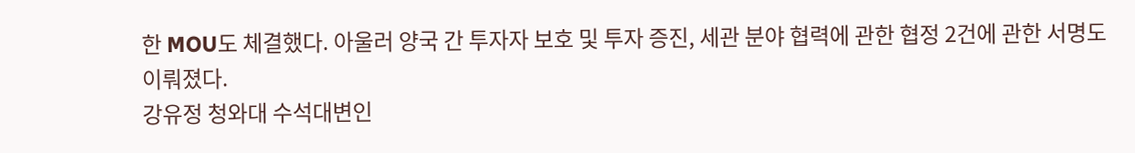한 MOU도 체결했다. 아울러 양국 간 투자자 보호 및 투자 증진, 세관 분야 협력에 관한 협정 2건에 관한 서명도 이뤄졌다.
강유정 청와대 수석대변인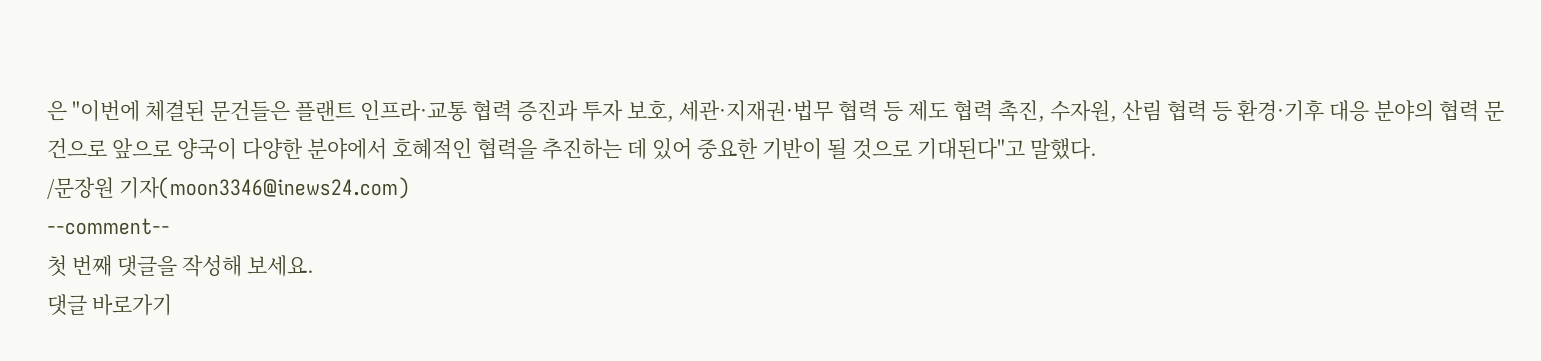은 "이번에 체결된 문건들은 플랜트 인프라·교통 협력 증진과 투자 보호, 세관·지재권·법무 협력 등 제도 협력 촉진, 수자원, 산림 협력 등 환경·기후 대응 분야의 협력 문건으로 앞으로 양국이 다양한 분야에서 호혜적인 협력을 추진하는 데 있어 중요한 기반이 될 것으로 기대된다"고 말했다.
/문장원 기자(moon3346@inews24.com)
--comment--
첫 번째 댓글을 작성해 보세요.
댓글 바로가기